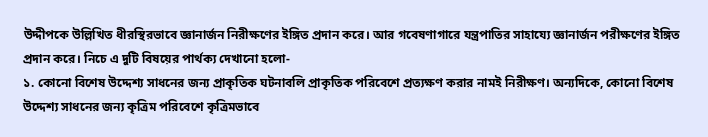উদ্দীপকে উল্লিখিত ধীরস্থিরভাবে জ্ঞানার্জন নিরীক্ষণের ইঙ্গিত প্রদান করে। আর গবেষণাগারে যন্ত্রপাতির সাহায্যে জ্ঞানার্জন পরীক্ষণের ইঙ্গিত প্রদান করে। নিচে এ দুটি বিষয়ের পার্থক্য দেখানো হলো-
১. কোনো বিশেষ উদ্দেশ্য সাধনের জন্য প্রাকৃতিক ঘটনাবলি প্রাকৃতিক পরিবেশে প্রত্যক্ষণ করার নামই নিরীক্ষণ। অন্যদিকে, কোনো বিশেষ উদ্দেশ্য সাধনের জন্য কৃত্রিম পরিবেশে কৃত্রিমভাবে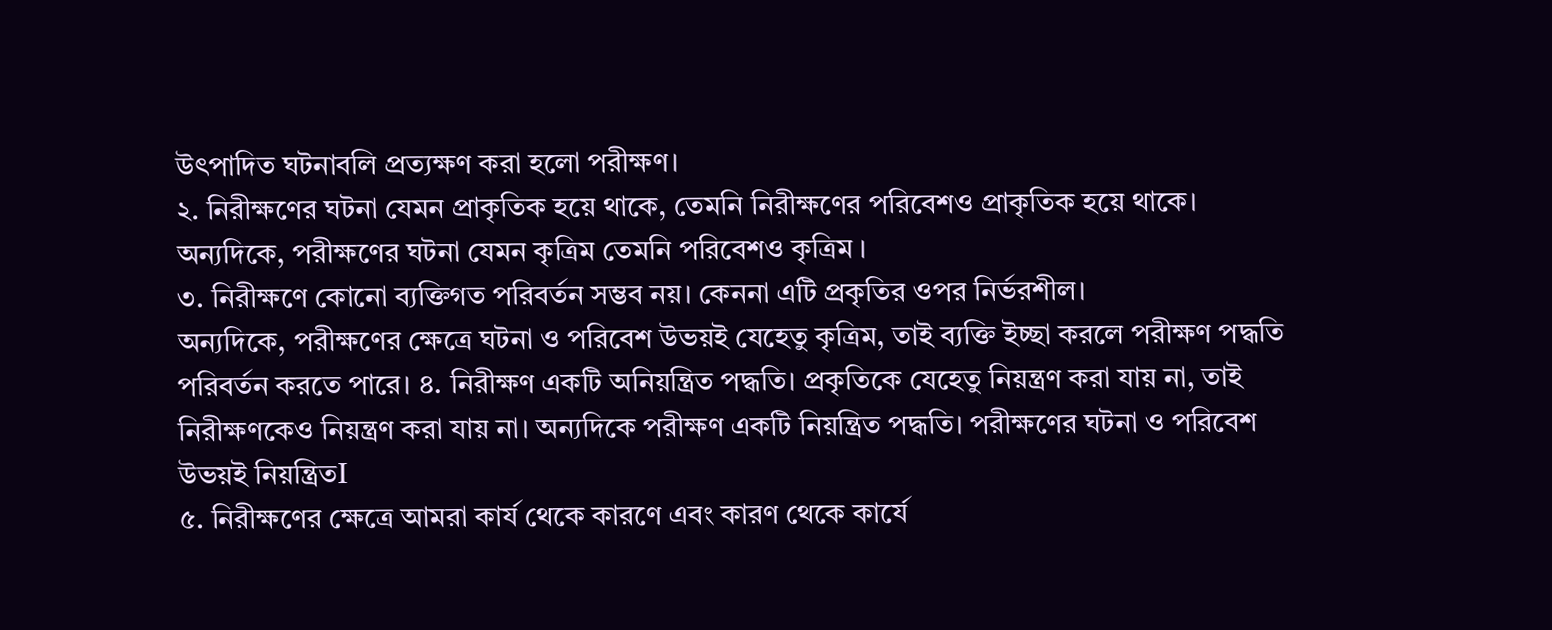উৎপাদিত ঘটনাবলি প্রত্যক্ষণ করা হলো পরীক্ষণ।
২. নিরীক্ষণের ঘটনা যেমন প্রাকৃতিক হয়ে থাকে, তেমনি নিরীক্ষণের পরিবেশও প্রাকৃতিক হয়ে থাকে। অন্যদিকে, পরীক্ষণের ঘটনা যেমন কৃত্রিম তেমনি পরিবেশও কৃত্রিম ।
৩. নিরীক্ষণে কোনো ব্যক্তিগত পরিবর্তন সম্ভব নয়। কেননা এটি প্রকৃতির ওপর নির্ভরশীল।
অন্যদিকে, পরীক্ষণের ক্ষেত্রে ঘটনা ও পরিবেশ উভয়ই যেহেতু কৃত্রিম, তাই ব্যক্তি ইচ্ছা করলে পরীক্ষণ পদ্ধতি পরিবর্তন করতে পারে। ৪. নিরীক্ষণ একটি অনিয়ন্ত্রিত পদ্ধতি। প্রকৃতিকে যেহেতু নিয়ন্ত্রণ করা যায় না, তাই নিরীক্ষণকেও নিয়ন্ত্রণ করা যায় না। অন্যদিকে পরীক্ষণ একটি নিয়ন্ত্রিত পদ্ধতি। পরীক্ষণের ঘটনা ও পরিবেশ উভয়ই নিয়ন্ত্রিতI
৫. নিরীক্ষণের ক্ষেত্রে আমরা কার্য থেকে কারণে এবং কারণ থেকে কার্যে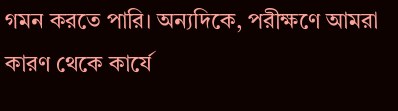গমন করতে পারি। অন্যদিকে, পরীক্ষণে আমরা কারণ থেকে কার্যে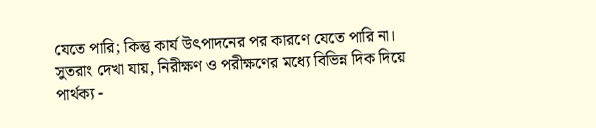যেতে পারি; কিন্তু কার্য উৎপাদনের পর কারণে যেতে পারি না।
সুতরাং দেখা যায়, নিরীক্ষণ ও পরীক্ষণের মধ্যে বিভিন্ন দিক দিয়ে পার্থক্য -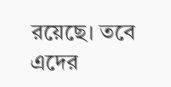রয়েছে। তবে এদের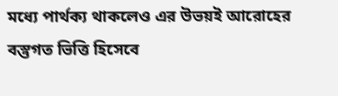মধ্যে পার্থক্য থাকলেও এর উভয়ই আরোহের বস্তুগত ভিত্তি হিসেবে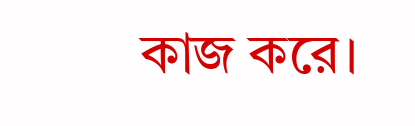কাজ করে।